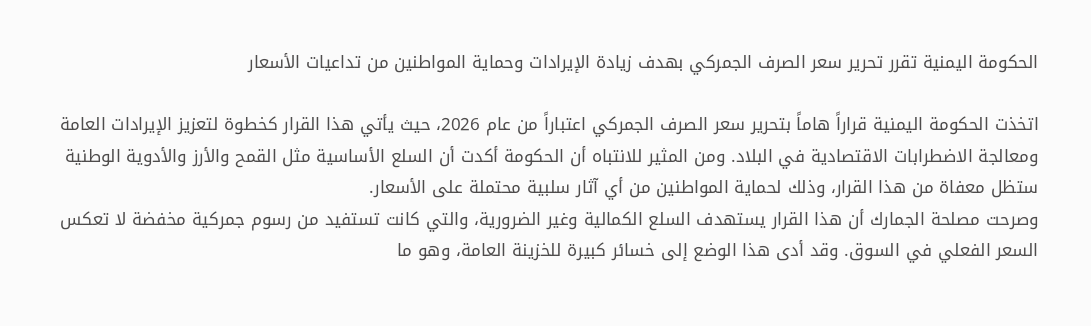الحكومة اليمنية تقرر تحرير سعر الصرف الجمركي بهدف زيادة الإيرادات وحماية المواطنين من تداعيات الأسعار

اتخذت الحكومة اليمنية قراراً هاماً بتحرير سعر الصرف الجمركي اعتباراً من عام 2026، حيث يأتي هذا القرار كخطوة لتعزيز الإيرادات العامة ومعالجة الاضطرابات الاقتصادية في البلاد. ومن المثير للانتباه أن الحكومة أكدت أن السلع الأساسية مثل القمح والأرز والأدوية الوطنية ستظل معفاة من هذا القرار، وذلك لحماية المواطنين من أي آثار سلبية محتملة على الأسعار.
وصرحت مصلحة الجمارك أن هذا القرار يستهدف السلع الكمالية وغير الضرورية، والتي كانت تستفيد من رسوم جمركية مخفضة لا تعكس السعر الفعلي في السوق. وقد أدى هذا الوضع إلى خسائر كبيرة للخزينة العامة، وهو ما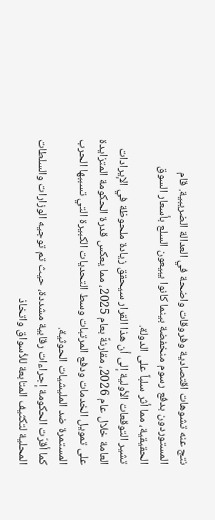نتج عنه تشوهات اقتصادية وفروقات واضحة في العدالة الضريبية. قام المستوردون بدفع رسوم منخفضة بينما كانوا يبيعون السلع بأسعار السوق الحقيقية، مما أثر سلباً على الدولة.
تشير التوقعات الأولية إلى أن هذا القرار سيحقق زيادة ملحوظة في الإيرادات العامة خلال عام 2026، مقارنةً بعام 2025، مما يعكس قدرة الحكومة المتزايدة على تمويل الخدمات ودفع المرتبات وسط التحديات الكبيرة التي تسببها الحرب المستمرة ضد المليشيات الحوثية.
كما أقرّت الحكومة إجراءات رقابية مشددة، حيث تم توجيه الوزارات والسلطات المحلية لتكثيف المتابعة للأسواق واتخاذ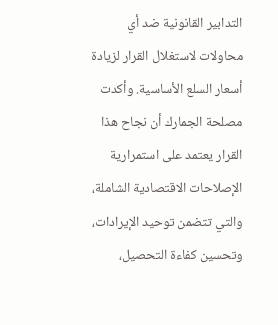التدابير القانونية ضد أي محاولات لاستغلال القرار لزيادة أسعار السلع الأساسية. وأكدت مصلحة الجمارك أن نجاح هذا القرار يعتمد على استمرارية الإصلاحات الاقتصادية الشاملة، والتي تتضمن توحيد الإيرادات، وتحسين كفاءة التحصيل،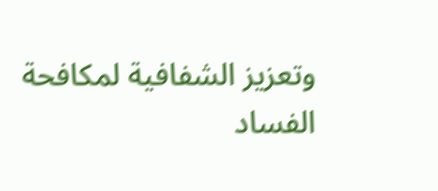وتعزيز الشفافية لمكافحة الفساد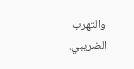والتهرب الضريبي.